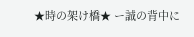★時の架け橋★ ー誠の背中に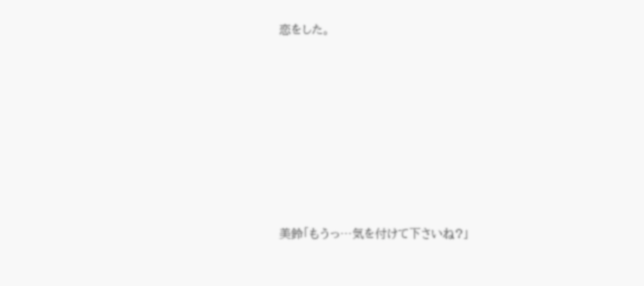恋をした。










美鈴「もうっ…気を付けて下さいね?」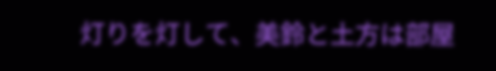灯りを灯して、美鈴と土方は部屋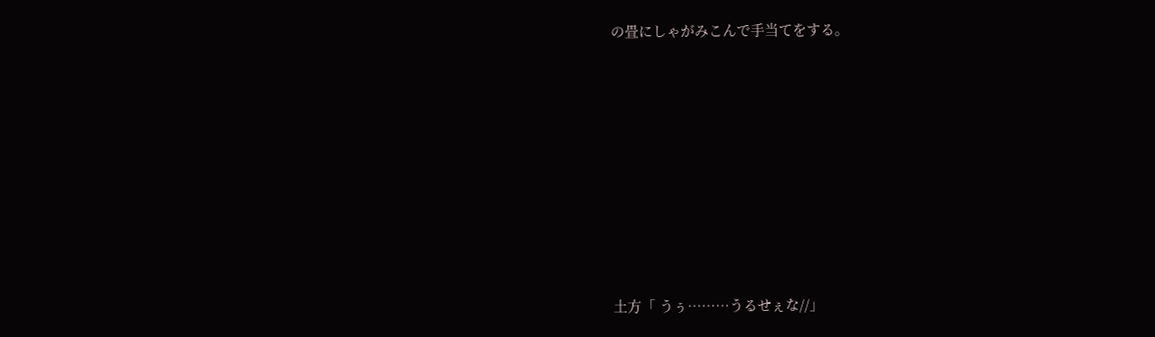の畳にしゃがみこんで手当てをする。








土方「 うぅ………うるせぇな//」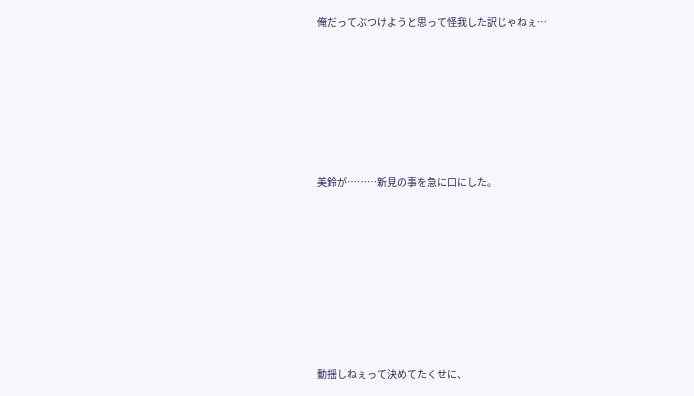俺だってぶつけようと思って怪我した訳じゃねぇ…









美鈴が………新見の事を急に口にした。











動揺しねぇって決めてたくせに、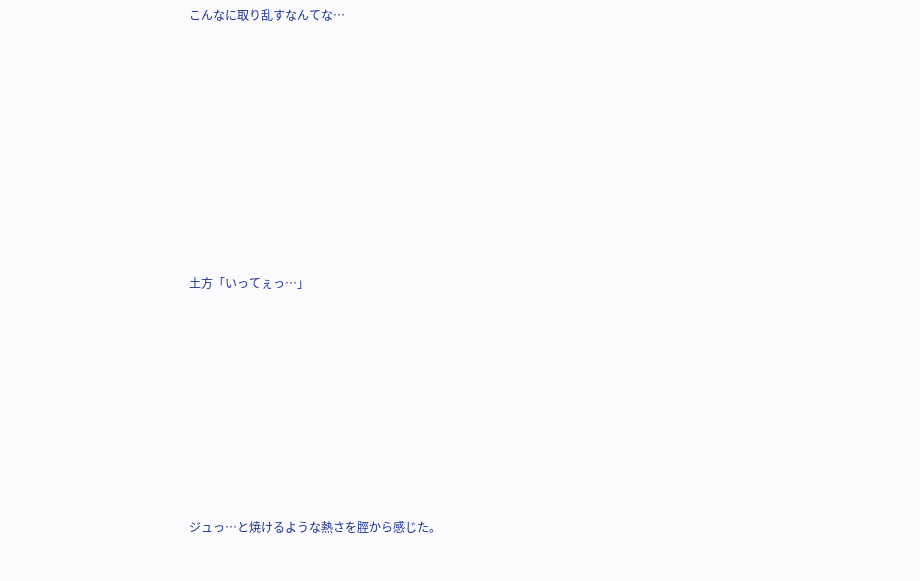こんなに取り乱すなんてな…










土方「いってぇっ…」









ジュっ…と焼けるような熱さを脛から感じた。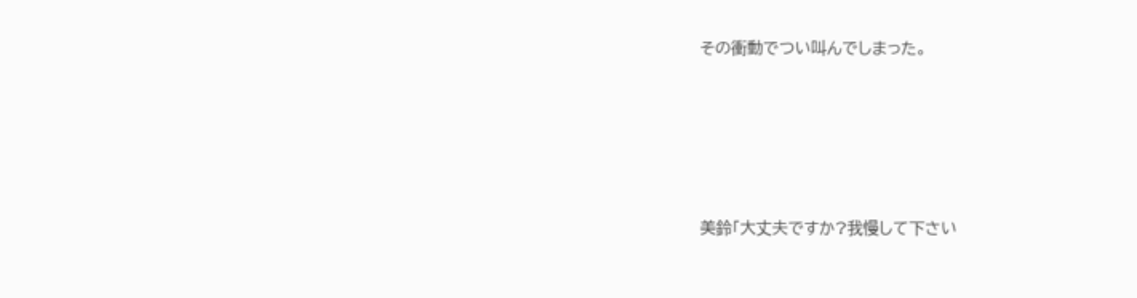その衝動でつい叫んでしまった。









美鈴「大丈夫ですか?我慢して下さい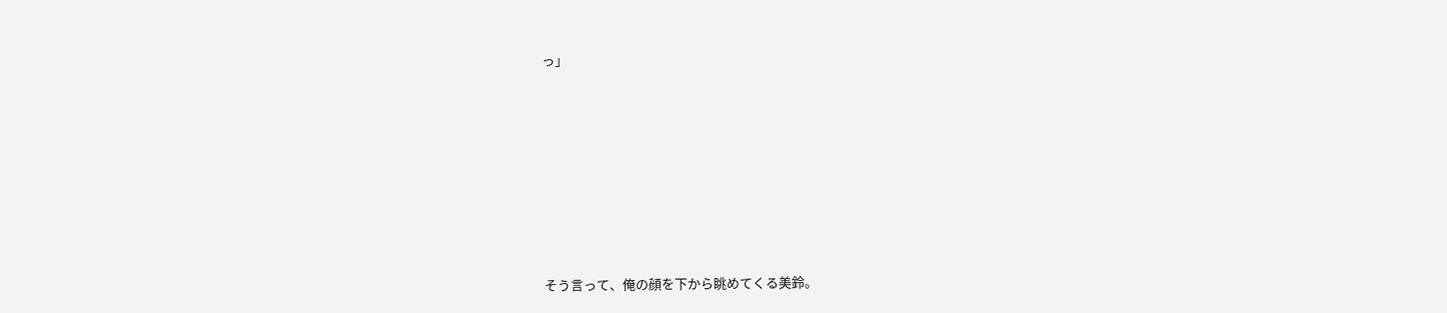っ」









そう言って、俺の顔を下から眺めてくる美鈴。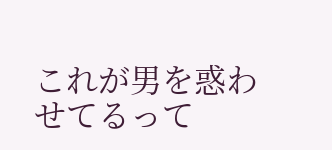これが男を惑わせてるって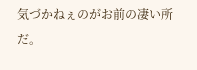気づかねぇのがお前の凄い所だ。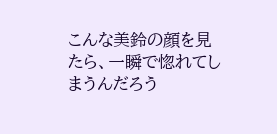こんな美鈴の顔を見たら、一瞬で惚れてしまうんだろう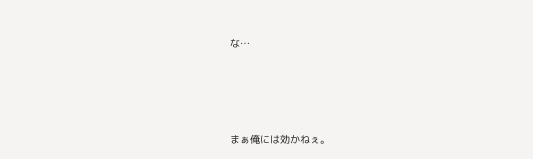な…







まぁ俺には効かねぇ。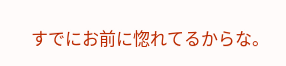すでにお前に惚れてるからな。